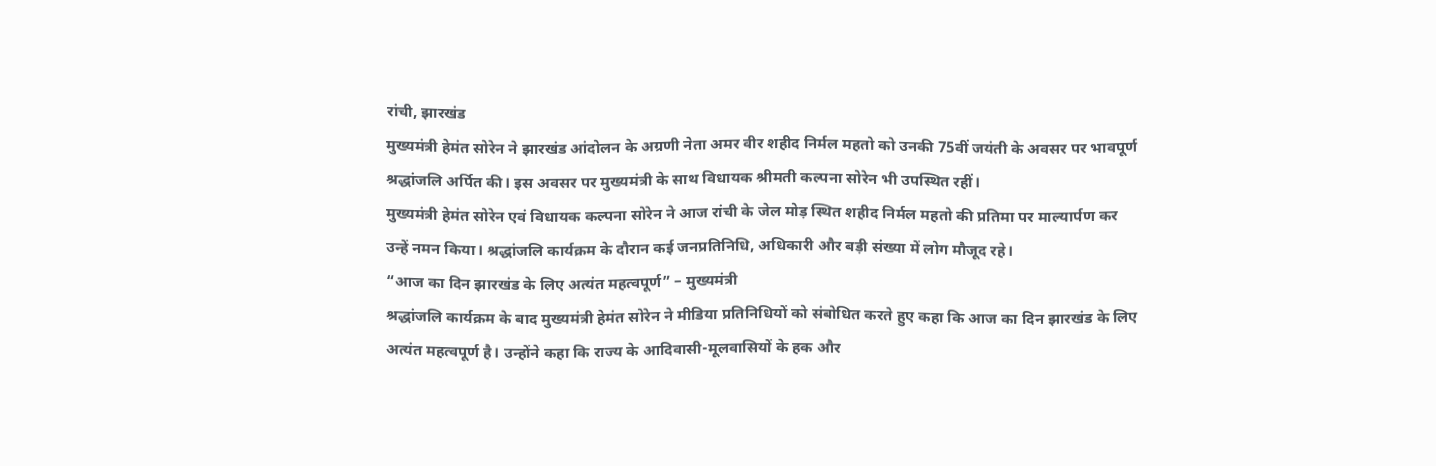रांची, झारखंड
मुख्यमंत्री हेमंत सोरेन ने झारखंड आंदोलन के अग्रणी नेता अमर वीर शहीद निर्मल महतो को उनकी 75वीं जयंती के अवसर पर भावपूर्ण श्रद्धांजलि अर्पित की। इस अवसर पर मुख्यमंत्री के साथ विधायक श्रीमती कल्पना सोरेन भी उपस्थित रहीं।
मुख्यमंत्री हेमंत सोरेन एवं विधायक कल्पना सोरेन ने आज रांची के जेल मोड़ स्थित शहीद निर्मल महतो की प्रतिमा पर माल्यार्पण कर उन्हें नमन किया। श्रद्धांजलि कार्यक्रम के दौरान कई जनप्रतिनिधि, अधिकारी और बड़ी संख्या में लोग मौजूद रहे।
“आज का दिन झारखंड के लिए अत्यंत महत्वपूर्ण” – मुख्यमंत्री
श्रद्धांजलि कार्यक्रम के बाद मुख्यमंत्री हेमंत सोरेन ने मीडिया प्रतिनिधियों को संबोधित करते हुए कहा कि आज का दिन झारखंड के लिए अत्यंत महत्वपूर्ण है। उन्होंने कहा कि राज्य के आदिवासी-मूलवासियों के हक और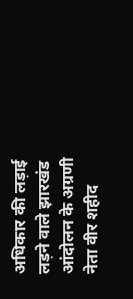अधिकार की लड़ाई लड़ने वाले झारखंड आंदोलन के अग्रणी नेता वीर शहीद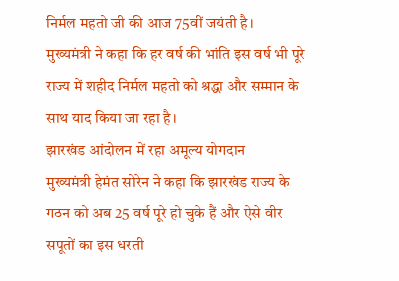निर्मल महतो जी की आज 75वीं जयंती है।
मुख्यमंत्री ने कहा कि हर वर्ष की भांति इस वर्ष भी पूरे राज्य में शहीद निर्मल महतो को श्रद्धा और सम्मान के साथ याद किया जा रहा है।
झारखंड आंदोलन में रहा अमूल्य योगदान
मुख्यमंत्री हेमंत सोरेन ने कहा कि झारखंड राज्य के गठन को अब 25 वर्ष पूरे हो चुके हैं और ऐसे वीर सपूतों का इस धरती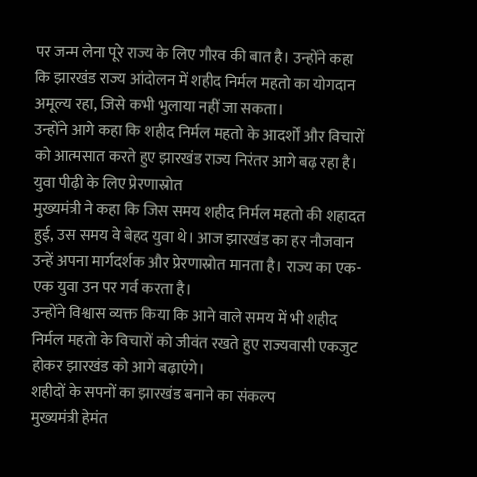पर जन्म लेना पूरे राज्य के लिए गौरव की बात है। उन्होंने कहा कि झारखंड राज्य आंदोलन में शहीद निर्मल महतो का योगदान अमूल्य रहा, जिसे कभी भुलाया नहीं जा सकता।
उन्होंने आगे कहा कि शहीद निर्मल महतो के आदर्शों और विचारों को आत्मसात करते हुए झारखंड राज्य निरंतर आगे बढ़ रहा है।
युवा पीढ़ी के लिए प्रेरणास्रोत
मुख्यमंत्री ने कहा कि जिस समय शहीद निर्मल महतो की शहादत हुई, उस समय वे बेहद युवा थे। आज झारखंड का हर नौजवान उन्हें अपना मार्गदर्शक और प्रेरणास्रोत मानता है। राज्य का एक-एक युवा उन पर गर्व करता है।
उन्होंने विश्वास व्यक्त किया कि आने वाले समय में भी शहीद निर्मल महतो के विचारों को जीवंत रखते हुए राज्यवासी एकजुट होकर झारखंड को आगे बढ़ाएंगे।
शहीदों के सपनों का झारखंड बनाने का संकल्प
मुख्यमंत्री हेमंत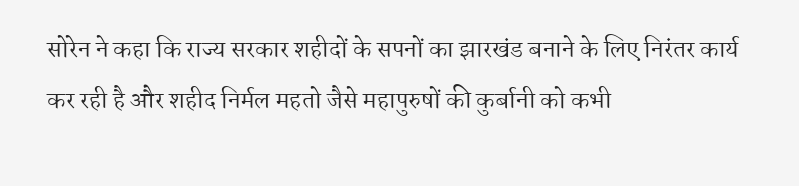सोरेन ने कहा कि राज्य सरकार शहीदों के सपनों का झारखंड बनाने के लिए निरंतर कार्य कर रही है और शहीद निर्मल महतो जैसे महापुरुषों की कुर्बानी को कभी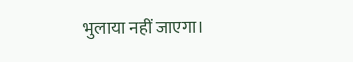भुलाया नहीं जाएगा।